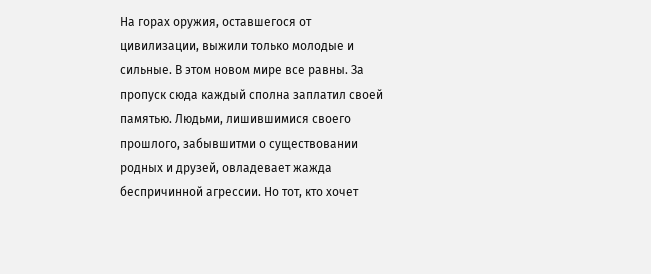На горах оружия, оставшегося от цивилизации, выжили только молодые и сильные. В этом новом мире все равны. За пропуск сюда каждый сполна заплатил своей памятью. Людьми, лишившимися своего прошлого, забывшитми о существовании родных и друзей, овладевает жажда беспричинной агрессии. Но тот, кто хочет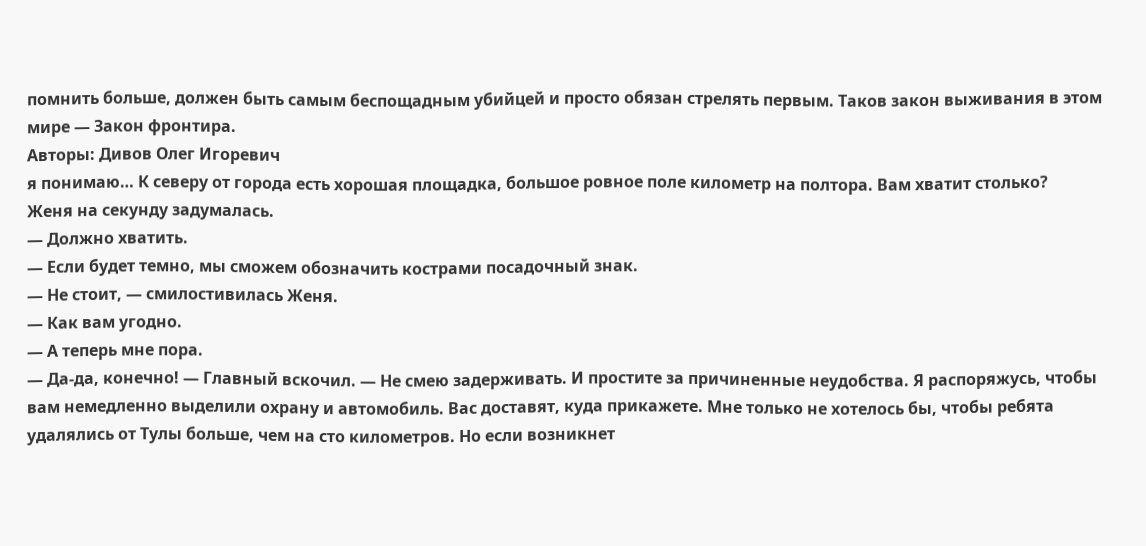помнить больше, должен быть самым беспощадным убийцей и просто обязан стрелять первым. Таков закон выживания в этом мире — Закон фронтира.
Авторы: Дивов Олег Игоревич
я понимаю… К северу от города есть хорошая площадка, большое ровное поле километр на полтора. Вам хватит столько?
Женя на секунду задумалась.
— Должно хватить.
— Если будет темно, мы сможем обозначить кострами посадочный знак.
— Не стоит, — смилостивилась Женя.
— Как вам угодно.
— А теперь мне пора.
— Да-да, конечно! — Главный вскочил. — Не смею задерживать. И простите за причиненные неудобства. Я распоряжусь, чтобы вам немедленно выделили охрану и автомобиль. Вас доставят, куда прикажете. Мне только не хотелось бы, чтобы ребята удалялись от Тулы больше, чем на сто километров. Но если возникнет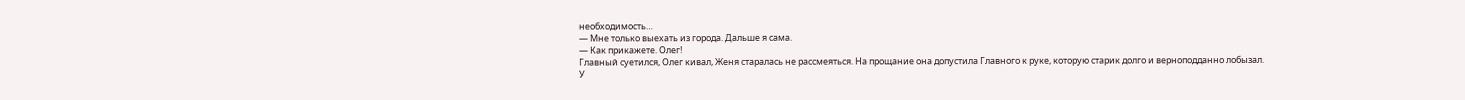необходимость…
— Мне только выехать из города. Дальше я сама.
— Как прикажете. Олег!
Главный суетился, Олег кивал, Женя старалась не рассмеяться. На прощание она допустила Главного к руке, которую старик долго и верноподданно лобызал.
У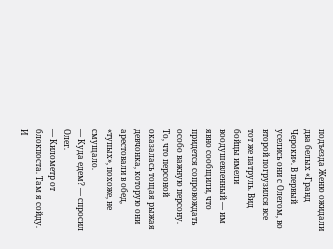подъезда Женю ожидали два белых «Гранд Чероки». В первый уселись они с Олегом, во второй погрузился все тот же патруль. Вид бойцы имели воодушевленный — им явно сообщили, что придется сопровождать особо важную персону. То, что персоной оказалась тощая рыжая девчонка, которую они арестовали в обед, «тупых», похоже, не смущало.
— Куда едем? — спросил Олег.
— Километр от блокпоста. Там я сойду. И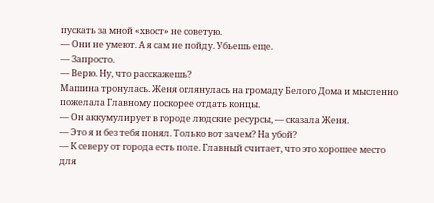пускать за мной «хвост» не советую.
— Они не умеют. А я сам не пойду. Убьешь еще.
— Запросто.
— Верю. Ну, что расскажешь?
Машина тронулась. Женя оглянулась на громаду Белого Дома и мысленно пожелала Главному поскорее отдать концы.
— Он аккумулирует в городе людские ресурсы, — сказала Женя.
— Это я и без тебя понял. Только вот зачем? На убой?
— К северу от города есть поле. Главный считает, что это хорошее место для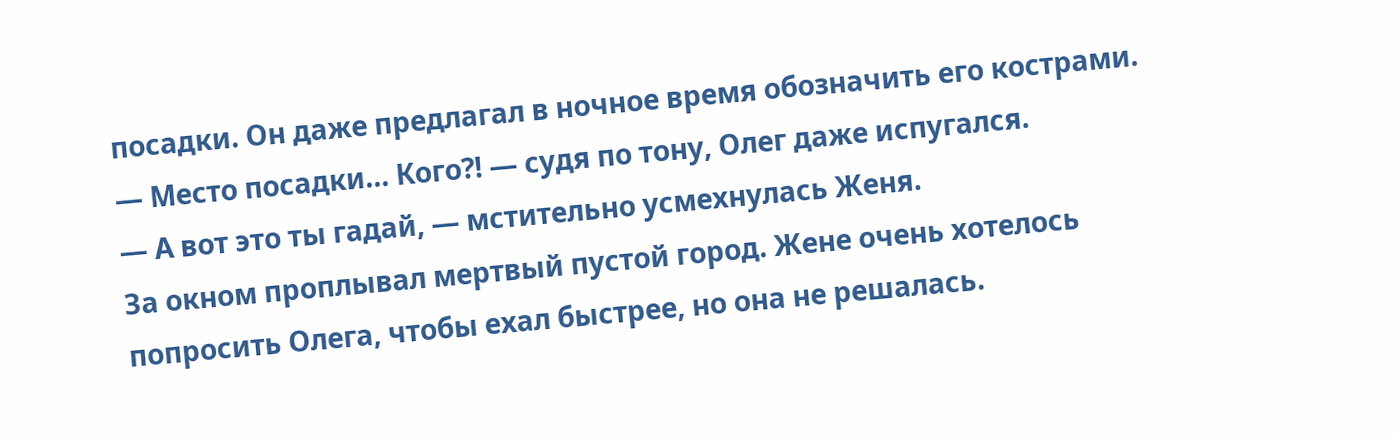посадки. Он даже предлагал в ночное время обозначить его кострами.
— Место посадки… Кого?! — судя по тону, Олег даже испугался.
— А вот это ты гадай, — мстительно усмехнулась Женя.
За окном проплывал мертвый пустой город. Жене очень хотелось попросить Олега, чтобы ехал быстрее, но она не решалась.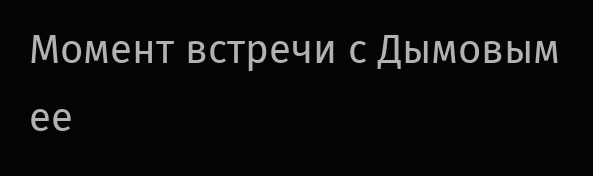Момент встречи с Дымовым ее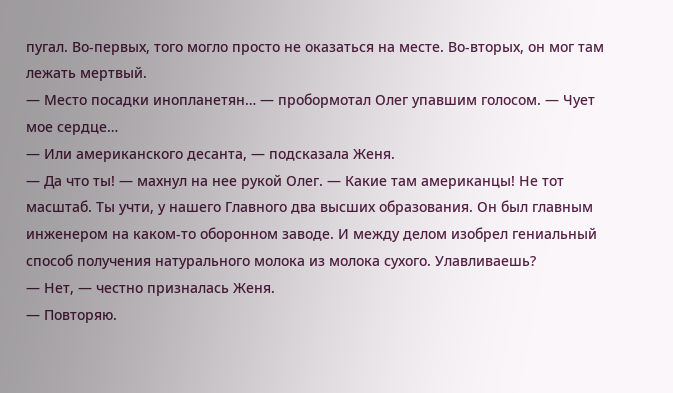пугал. Во-первых, того могло просто не оказаться на месте. Во-вторых, он мог там лежать мертвый.
— Место посадки инопланетян… — пробормотал Олег упавшим голосом. — Чует мое сердце…
— Или американского десанта, — подсказала Женя.
— Да что ты! — махнул на нее рукой Олег. — Какие там американцы! Не тот масштаб. Ты учти, у нашего Главного два высших образования. Он был главным инженером на каком-то оборонном заводе. И между делом изобрел гениальный способ получения натурального молока из молока сухого. Улавливаешь?
— Нет, — честно призналась Женя.
— Повторяю.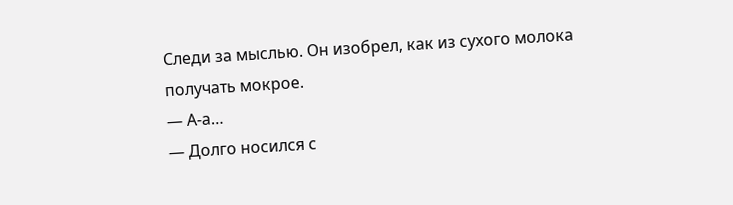Следи за мыслью. Он изобрел, как из сухого молока получать мокрое.
— А-а…
— Долго носился с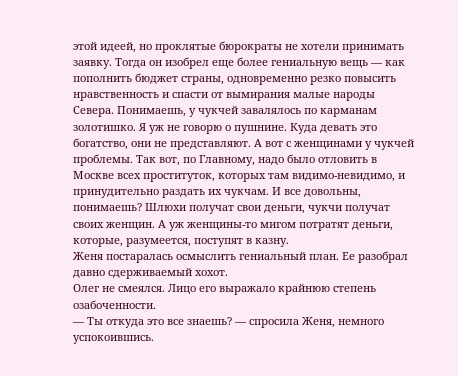этой идеей, но проклятые бюрократы не хотели принимать заявку. Тогда он изобрел еще более гениальную вещь — как пополнить бюджет страны, одновременно резко повысить нравственность и спасти от вымирания малые народы Севера. Понимаешь, у чукчей завалялось по карманам золотишко. Я уж не говорю о пушнине. Куда девать это богатство, они не представляют. А вот с женщинами у чукчей проблемы. Так вот, по Главному, надо было отловить в Москве всех проституток, которых там видимо-невидимо, и принудительно раздать их чукчам. И все довольны, понимаешь? Шлюхи получат свои деньги, чукчи получат своих женщин. А уж женщины-то мигом потратят деньги, которые, разумеется, поступят в казну.
Женя постаралась осмыслить гениальный план. Ее разобрал давно сдерживаемый хохот.
Олег не смеялся. Лицо его выражало крайнюю степень озабоченности.
— Ты откуда это все знаешь? — спросила Женя, немного успокоившись.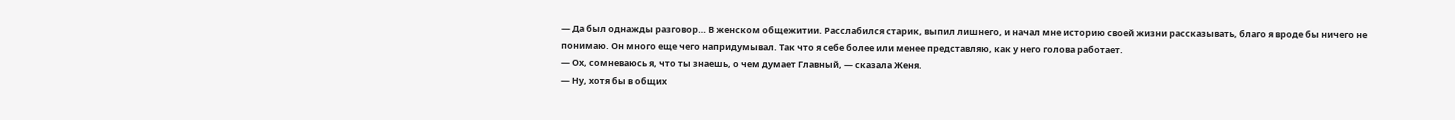— Да был однажды разговор… В женском общежитии. Расслабился старик, выпил лишнего, и начал мне историю своей жизни рассказывать, благо я вроде бы ничего не понимаю. Он много еще чего напридумывал. Так что я себе более или менее представляю, как у него голова работает.
— Ох, сомневаюсь я, что ты знаешь, о чем думает Главный, — сказала Женя.
— Ну, хотя бы в общих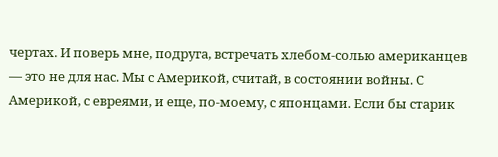чертах. И поверь мне, подруга, встречать хлебом-солью американцев — это не для нас. Мы с Америкой, считай, в состоянии войны. С Америкой, с евреями, и еще, по-моему, с японцами. Если бы старик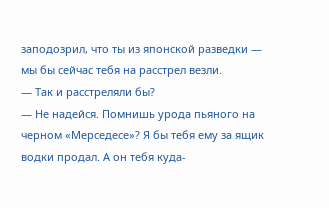заподозрил, что ты из японской разведки — мы бы сейчас тебя на расстрел везли.
— Так и расстреляли бы?
— Не надейся. Помнишь урода пьяного на черном «Мерседесе»? Я бы тебя ему за ящик водки продал. А он тебя куда-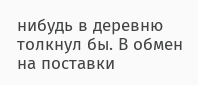нибудь в деревню толкнул бы. В обмен на поставки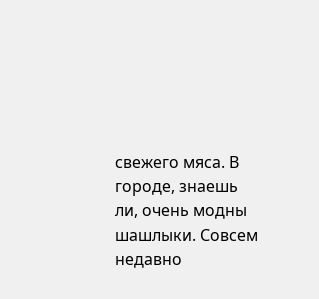свежего мяса. В городе, знаешь ли, очень модны шашлыки. Совсем недавно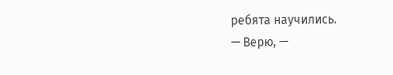ребята научились.
— Верю, —